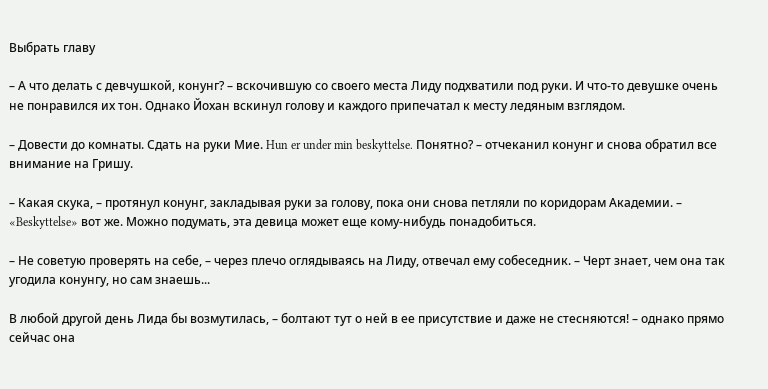Выбрать главу

– А что делать с девчушкой, конунг? – вскочившую со своего места Лиду подхватили под руки. И что-то девушке очень не понравился их тон. Однако Йохан вскинул голову и каждого припечатал к месту ледяным взглядом.

– Довести до комнаты. Сдать на руки Мие. Hun er under min beskyttelse. Понятно? – отчеканил конунг и снова обратил все внимание на Гришу.

– Какая скука, – протянул конунг, закладывая руки за голову, пока они снова петляли по коридорам Академии. – «Beskyttelse» вот же. Можно подумать, эта девица может еще кому-нибудь понадобиться.

– Не советую проверять на себе, – через плечо оглядываясь на Лиду, отвечал ему собеседник. – Черт знает, чем она так угодила конунгу, но сам знаешь...

В любой другой день Лида бы возмутилась, – болтают тут о ней в ее присутствие и даже не стесняются! – однако прямо сейчас она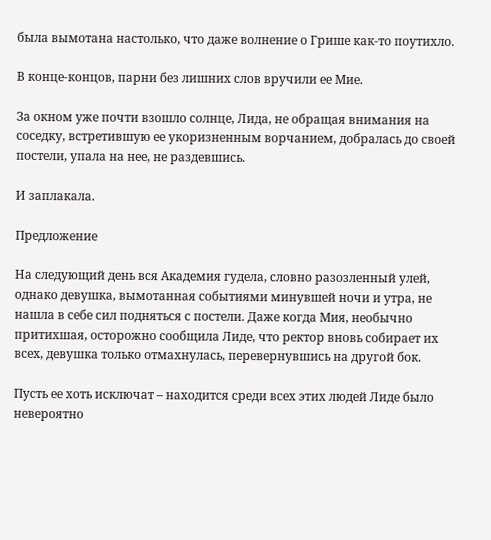была вымотана настолько, что даже волнение о Грише как-то поутихло.

В конце-концов, парни без лишних слов вручили ее Мие.

За окном уже почти взошло солнце, Лида, не обращая внимания на соседку, встретившую ее укоризненным ворчанием, добралась до своей постели, упала на нее, не раздевшись.

И заплакала.

Предложение

На следующий день вся Академия гудела, словно разозленный улей, однако девушка, вымотанная событиями минувшей ночи и утра, не нашла в себе сил подняться с постели. Даже когда Мия, необычно притихшая, осторожно сообщила Лиде, что ректор вновь собирает их всех, девушка только отмахнулась, перевернувшись на другой бок.

Пусть ее хоть исключат – находится среди всех этих людей Лиде было невероятно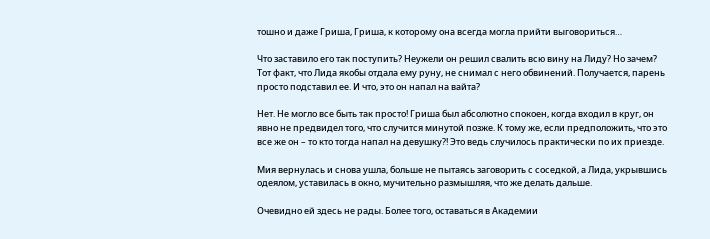тошно и даже Гриша, Гриша, к которому она всегда могла прийти выговориться…

Что заставило его так поступить? Неужели он решил свалить всю вину на Лиду? Но зачем? Тот факт, что Лида якобы отдала ему руну, не снимал с него обвинений. Получается, парень просто подставил ее. И что, это он напал на вайта?

Нет. Не могло все быть так просто! Гриша был абсолютно спокоен, когда входил в круг, он явно не предвидел того, что случится минутой позже. К тому же, если предположить, что это все же он – то кто тогда напал на девушку?! Это ведь случилось практически по их приезде.

Мия вернулась и снова ушла, больше не пытаясь заговорить с соседкой, а Лида, укрывшись одеялом, уставилась в окно, мучительно размышляя, что же делать дальше.

Очевидно ей здесь не рады. Более того, оставаться в Академии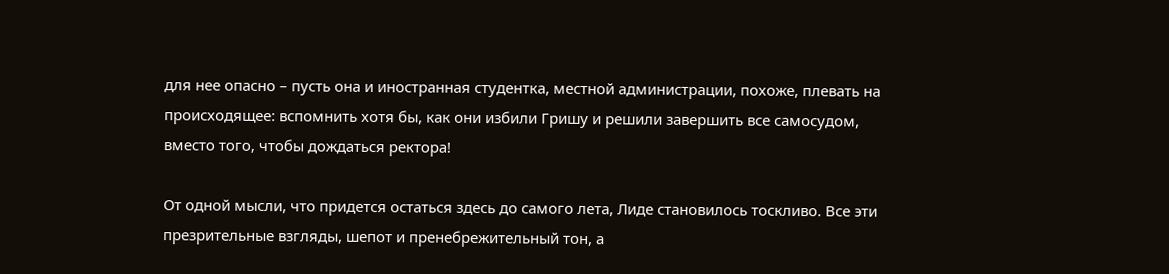для нее опасно – пусть она и иностранная студентка, местной администрации, похоже, плевать на происходящее: вспомнить хотя бы, как они избили Гришу и решили завершить все самосудом, вместо того, чтобы дождаться ректора!

От одной мысли, что придется остаться здесь до самого лета, Лиде становилось тоскливо. Все эти презрительные взгляды, шепот и пренебрежительный тон, а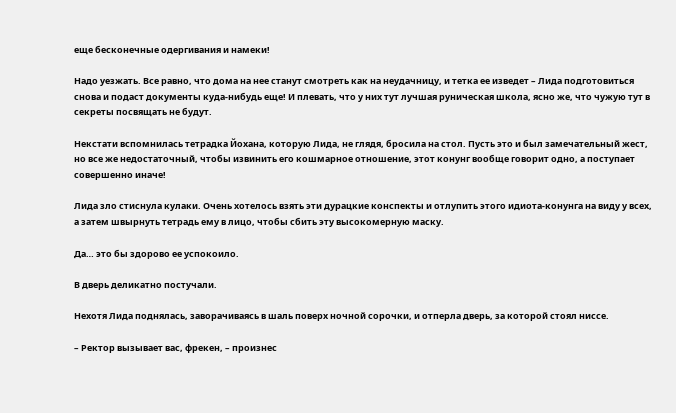еще бесконечные одергивания и намеки!

Надо уезжать. Все равно, что дома на нее станут смотреть как на неудачницу, и тетка ее изведет – Лида подготовиться снова и подаст документы куда-нибудь еще! И плевать, что у них тут лучшая руническая школа, ясно же, что чужую тут в секреты посвящать не будут.

Некстати вспомнилась тетрадка Йохана, которую Лида, не глядя, бросила на стол. Пусть это и был замечательный жест, но все же недостаточный, чтобы извинить его кошмарное отношение, этот конунг вообще говорит одно, а поступает совершенно иначе!

Лида зло стиснула кулаки. Очень хотелось взять эти дурацкие конспекты и отлупить этого идиота-конунга на виду у всех, а затем швырнуть тетрадь ему в лицо, чтобы сбить эту высокомерную маску.

Да… это бы здорово ее успокоило.

В дверь деликатно постучали.

Нехотя Лида поднялась, заворачиваясь в шаль поверх ночной сорочки, и отперла дверь, за которой стоял ниссе.

– Ректор вызывает вас, фрекен, – произнес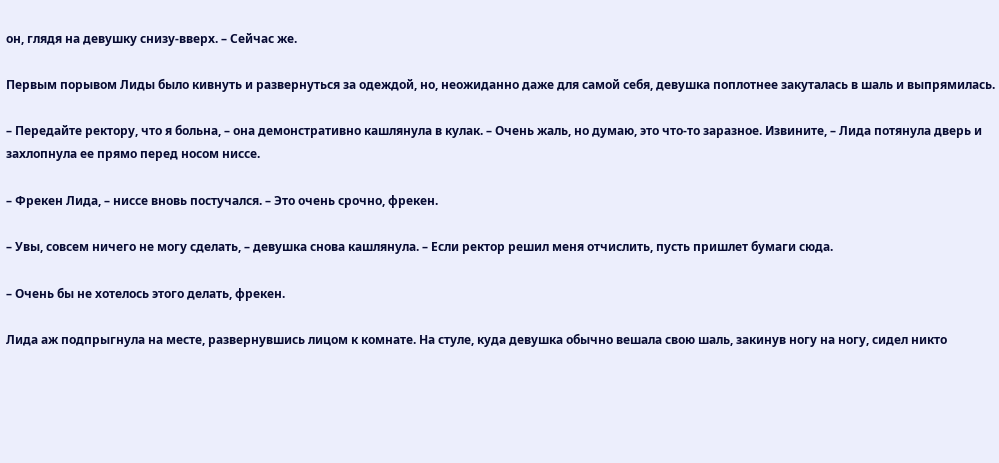он, глядя на девушку снизу-вверх. – Сейчас же.

Первым порывом Лиды было кивнуть и развернуться за одеждой, но, неожиданно даже для самой себя, девушка поплотнее закуталась в шаль и выпрямилась.

– Передайте ректору, что я больна, – она демонстративно кашлянула в кулак. – Очень жаль, но думаю, это что-то заразное. Извините, – Лида потянула дверь и захлопнула ее прямо перед носом ниссе.

– Фрекен Лида, – ниссе вновь постучался. – Это очень срочно, фрекен.

– Увы, совсем ничего не могу сделать, – девушка снова кашлянула. – Если ректор решил меня отчислить, пусть пришлет бумаги сюда.

– Очень бы не хотелось этого делать, фрекен.

Лида аж подпрыгнула на месте, развернувшись лицом к комнате. На стуле, куда девушка обычно вешала свою шаль, закинув ногу на ногу, сидел никто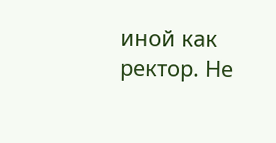иной как ректор. Не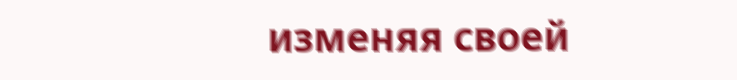изменяя своей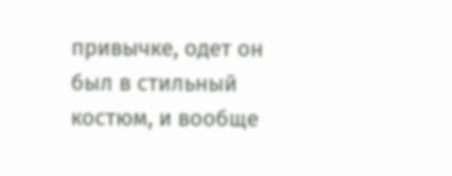привычке, одет он был в стильный костюм, и вообще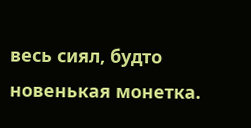весь сиял, будто новенькая монетка.